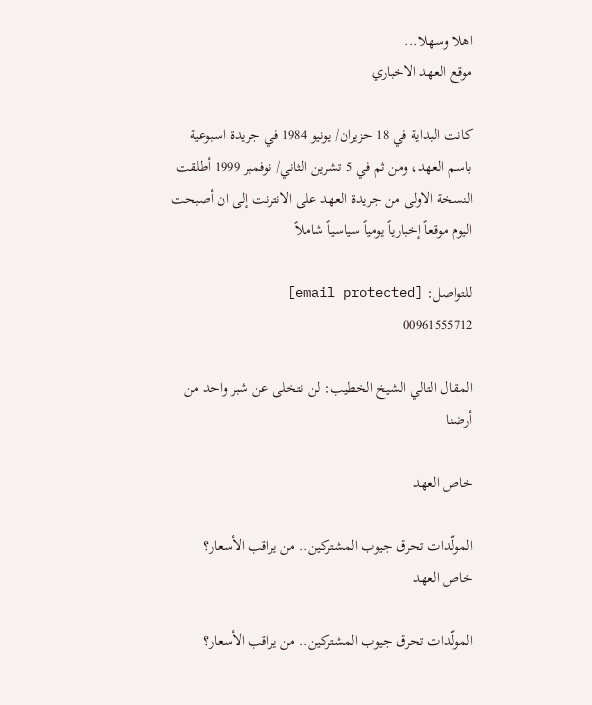اهلا وسهلا...
موقع العهد الاخباري

كانت البداية في 18 حزيران/ يونيو 1984 في جريدة اسبوعية باسم العهد، ومن ثم في 5 تشرين الثاني/ نوفمبر 1999 أطلقت النسخة الاولى من جريدة العهد على الانترنت إلى ان أصبحت اليوم موقعاً إخبارياً يومياً سياسياً شاملاً

للتواصل: [email protected]
00961555712

المقال التالي الشيخ الخطيب: لن نتخلى عن شبر واحد من أرضنا

خاص العهد

المولّدات تحرق جيوب المشتركين.. من يراقب الأسعار؟
خاص العهد

المولّدات تحرق جيوب المشتركين.. من يراقب الأسعار؟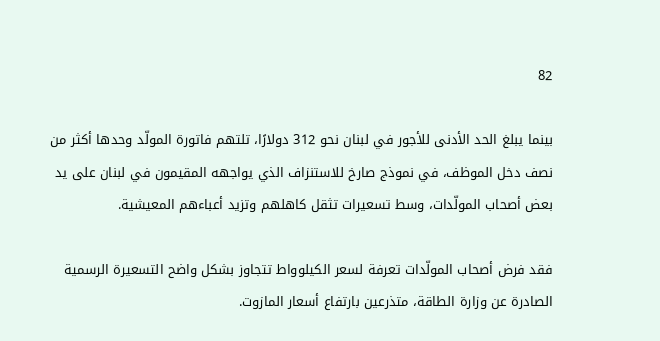82

بينما يبلغ الحد الأدنى للأجور في لبنان نحو 312 دولارًا، تلتهم فاتورة المولّد وحدها أكثر من نصف دخل الموظف، في نموذج صارخ للاستنزاف الذي يواجهه المقيمون في لبنان على يد بعض أصحاب المولّدات، وسط تسعيرات تثقل كاهلهم وتزيد أعباءهم المعيشية.

فقد فرض أصحاب المولّدات تعرفة لسعر الكيلوواط تتجاوز بشكل واضح التسعيرة الرسمية الصادرة عن وزارة الطاقة، متذرعين بارتفاع أسعار المازوت.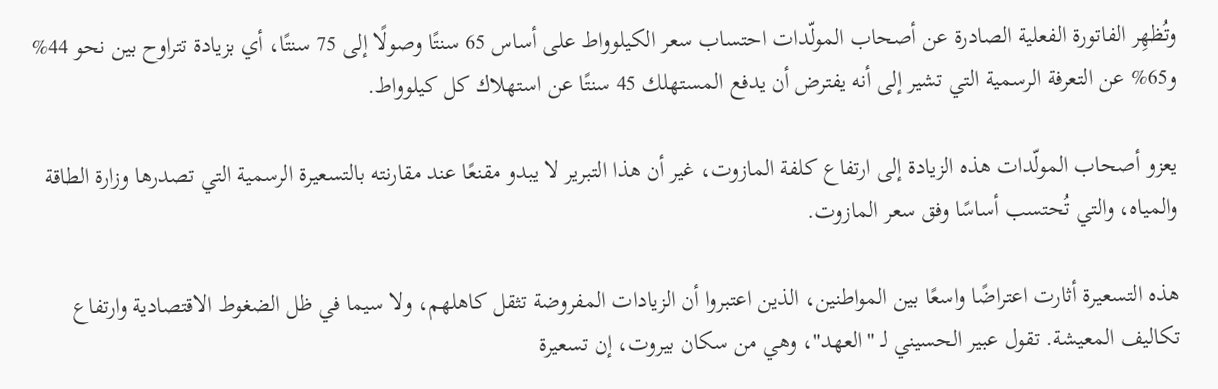وتُظهِر الفاتورة الفعلية الصادرة عن أصحاب المولّدات احتساب سعر الكيلوواط على أساس 65 سنتًا وصولًا إلى 75 سنتًا، أي بزيادة تتراوح بين نحو 44% و65% عن التعرفة الرسمية التي تشير إلى أنه يفترض أن يدفع المستهلك 45 سنتًا عن استهلاك كل كيلوواط.

يعزو أصحاب المولّدات هذه الزيادة إلى ارتفاع كلفة المازوت، غير أن هذا التبرير لا يبدو مقنعًا عند مقارنته بالتسعيرة الرسمية التي تصدرها وزارة الطاقة والمياه، والتي تُحتسب أساسًا وفق سعر المازوت.

هذه التسعيرة أثارت اعتراضًا واسعًا بين المواطنين، الذين اعتبروا أن الزيادات المفروضة تثقل كاهلهم، ولا سيما في ظل الضغوط الاقتصادية وارتفاع تكاليف المعيشة. تقول عبير الحسيني لـ "العهد"، وهي من سكان بيروت، إن تسعيرة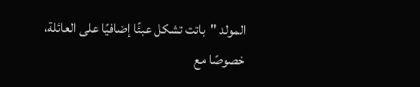المولد "باتت تشكل عبئًا إضافيًا على العائلة، خصوصًا مع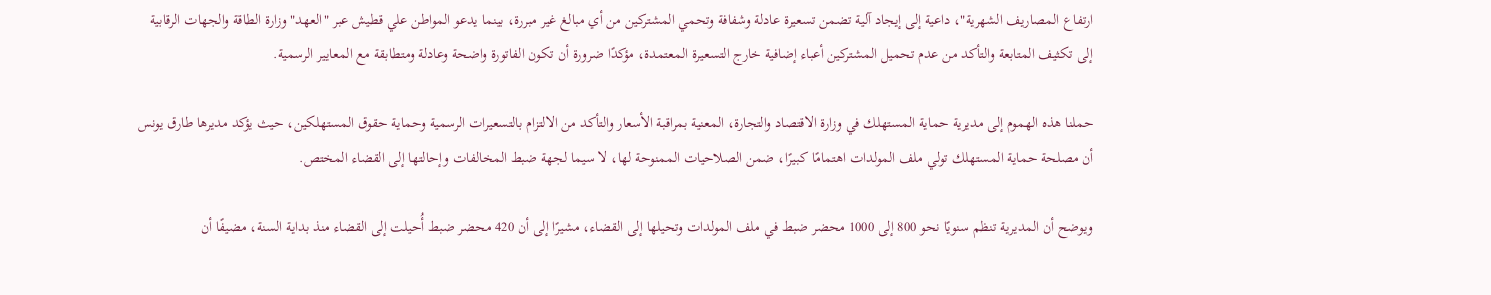ارتفاع المصاريف الشهرية"، داعية إلى إيجاد آلية تضمن تسعيرة عادلة وشفافة وتحمي المشتركين من أي مبالغ غير مبررة، بينما يدعو المواطن علي قطيش عبر "العهد" وزارة الطاقة والجهات الرقابية إلى تكثيف المتابعة والتأكد من عدم تحميل المشتركين أعباء إضافية خارج التسعيرة المعتمدة، مؤكدًا ضرورة أن تكون الفاتورة واضحة وعادلة ومتطابقة مع المعايير الرسمية.

حملنا هذه الهموم إلى مديرية حماية المستهلك في وزارة الاقتصاد والتجارة، المعنية بمراقبة الأسعار والتأكد من الالتزام بالتسعيرات الرسمية وحماية حقوق المستهلكين، حيث يؤكد مديرها طارق يونس أن مصلحة حماية المستهلك تولي ملف المولدات اهتمامًا كبيرًا، ضمن الصلاحيات الممنوحة لها، لا سيما لجهة ضبط المخالفات وإحالتها إلى القضاء المختص.

ويوضح أن المديرية تنظم سنويًا نحو 800 إلى 1000 محضر ضبط في ملف المولدات وتحيلها إلى القضاء، مشيرًا إلى أن 420 محضر ضبط أُحيلت إلى القضاء منذ بداية السنة، مضيفًا أن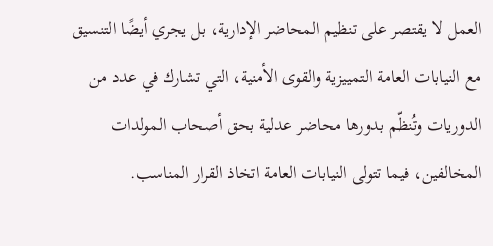العمل لا يقتصر على تنظيم المحاضر الإدارية، بل يجري أيضًا التنسيق مع النيابات العامة التمييزية والقوى الأمنية، التي تشارك في عدد من الدوريات وتُنظّم بدورها محاضر عدلية بحق أصحاب المولدات المخالفين، فيما تتولى النيابات العامة اتخاذ القرار المناسب.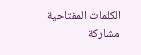الكلمات المفتاحية
مشاركة